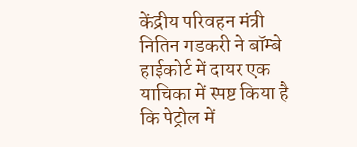केंद्रीय परिवहन मंत्री नितिन गडकरी ने बॉम्बे हाईकोर्ट में दायर एक याचिका में स्पष्ट किया है कि पेट्रोल में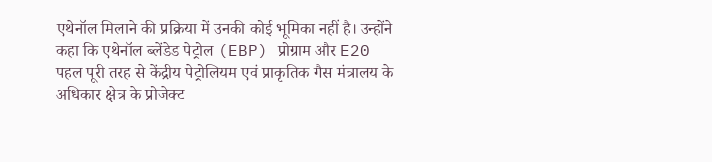एथेनॉल मिलाने की प्रक्रिया में उनकी कोई भूमिका नहीं है। उन्होंने कहा कि एथेनॉल ब्लेंडेड पेट्रोल (EBP) प्रोग्राम और E20 पहल पूरी तरह से केंद्रीय पेट्रोलियम एवं प्राकृतिक गैस मंत्रालय के अधिकार क्षेत्र के प्रोजेक्ट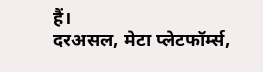हैं।
दरअसल, मेटा प्लेटफॉर्म्स,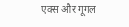एक्स और गूगल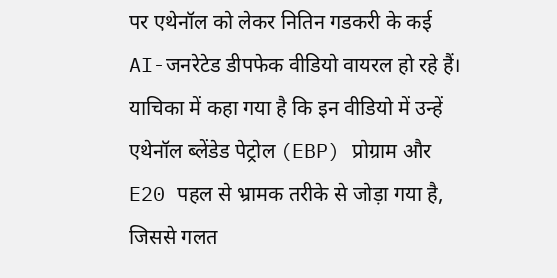पर एथेनॉल को लेकर नितिन गडकरी के कई AI-जनरेटेड डीपफेक वीडियो वायरल हो रहे हैं। याचिका में कहा गया है कि इन वीडियो में उन्हें एथेनॉल ब्लेंडेड पेट्रोल (EBP) प्रोग्राम और E20 पहल से भ्रामक तरीके से जोड़ा गया है, जिससे गलत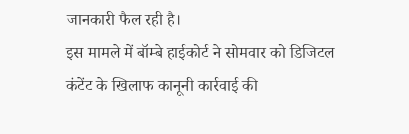जानकारी फैल रही है।
इस मामले में बॉम्बे हाईकोर्ट ने सोमवार को डिजिटल कंटेंट के खिलाफ कानूनी कार्रवाई की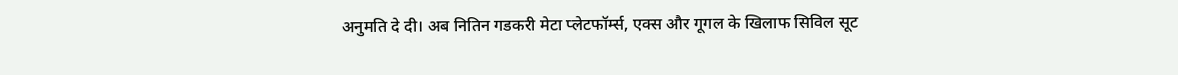अनुमति दे दी। अब नितिन गडकरी मेटा प्लेटफॉर्म्स, एक्स और गूगल के खिलाफ सिविल सूट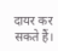दायर कर सकते हैं।